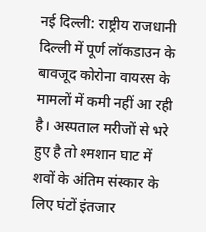नई दिल्ली: राष्ट्रीय राजधानी दिल्ली में पूर्ण लॉकडाउन के बावजूद कोरोना वायरस के मामलों में कमी नहीं आ रही है। अस्पताल मरीजों से भरे हुए है तो श्मशान घाट में शवों के अंतिम संस्कार के लिए घंटों इंतजार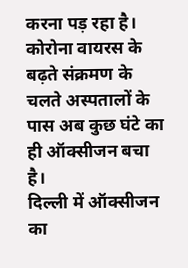करना पड़ रहा है। कोरोना वायरस के बढ़ते संक्रमण के चलते अस्पतालों के पास अब कुछ घंटे का ही ऑक्सीजन बचा है।
दिल्ली में ऑक्सीजन का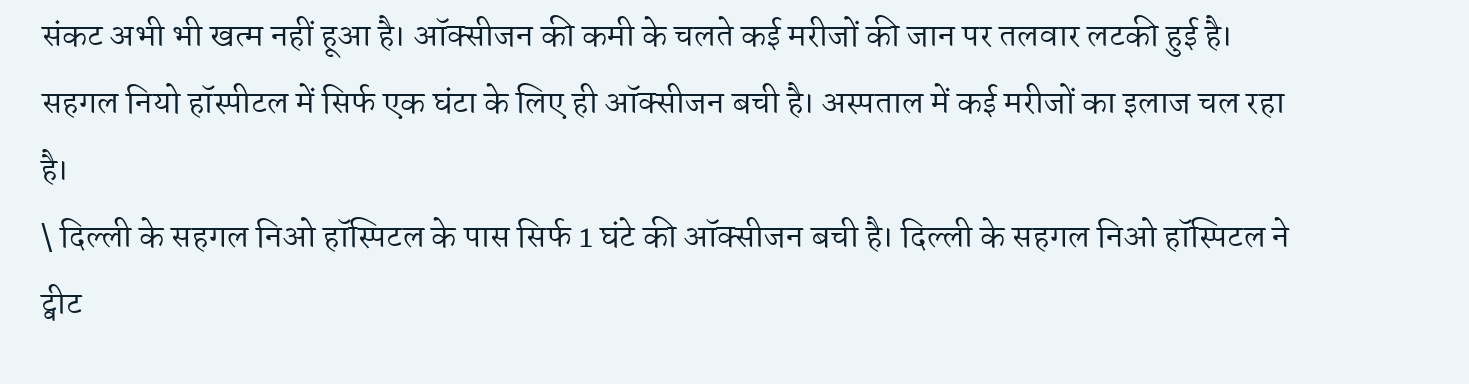संकट अभी भी खत्म नहीं हूआ है। ऑक्सीजन की कमी के चलते कई मरीजों की जान पर तलवार लटकी हुई है। सहगल नियो हॉस्पीटल में सिर्फ एक घंटा के लिए ही ऑक्सीजन बची है। अस्पताल में कई मरीजों का इलाज चल रहा है।
\ दिल्ली के सहगल निओ हॉस्पिटल के पास सिर्फ 1 घंटे की ऑक्सीजन बची है। दिल्ली के सहगल निओ हॉस्पिटल ने ट्वीट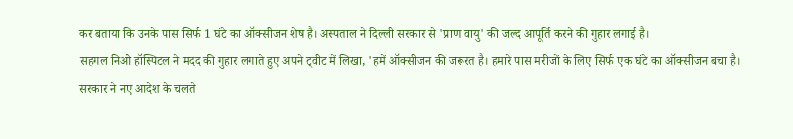कर बताया कि उनके पास सिर्फ 1 घंटे का ऑक्सीजन शेष है। अस्पताल ने दिल्ली सरकार से 'प्राण वायु' की जल्द आपूर्ति करने की गुहार लगाई है।
सहगल निओ हॉस्पिटल ने मदद की गुहार लगाते हुए अपने ट्वीट में लिखा, 'हमें ऑक्सीजन की जरूरत है। हमारे पास मरीजों के लिए सिर्फ एक घंटे का ऑक्सीजन बचा है। सरकार ने नए आदेश के चलते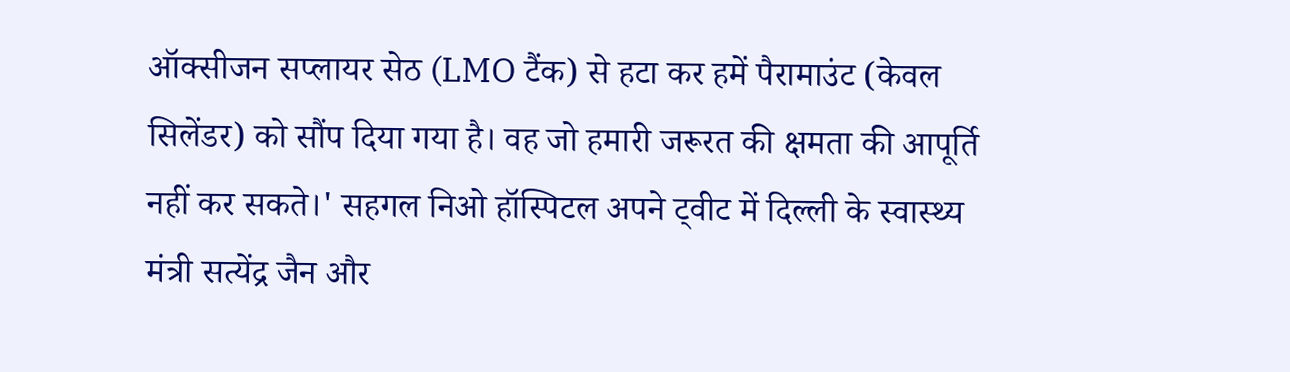ऑक्सीजन सप्लायर सेठ (LMO टैंक) से हटा कर हमें पैरामाउंट (केवल सिलेंडर) को सौंप दिया गया है। वह जो हमारी जरूरत की क्षमता की आपूर्ति नहीं कर सकते।' सहगल निओ हॉस्पिटल अपने ट्वीट में दिल्ली के स्वास्थ्य मंत्री सत्येंद्र जैन और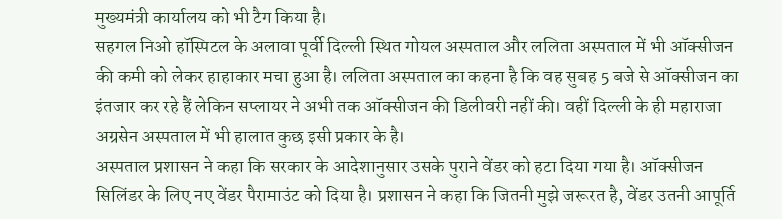मुख्यमंत्री कार्यालय को भी टैग किया है।
सहगल निओ हॉस्पिटल के अलावा पूर्वी दिल्ली स्थित गोयल अस्पताल और ललिता अस्पताल में भी ऑक्सीजन की कमी को लेकर हाहाकार मचा हुआ है। ललिता अस्पताल का कहना है कि वह सुबह 5 बजे से ऑक्सीजन का इंतजार कर रहे हैं लेकिन सप्लायर ने अभी तक ऑक्सीजन की डिलीवरी नहीं की। वहीं दिल्ली के ही महाराजा अग्रसेन अस्पताल में भी हालात कुछ इसी प्रकार के है।
अस्पताल प्रशासन ने कहा कि सरकार के आदेशानुसार उसके पुराने वेंडर को हटा दिया गया है। ऑक्सीजन सिलिंडर के लिए नए वेंडर पैरामाउंट को दिया है। प्रशासन ने कहा कि जितनी मुझे जरूरत है, वेंडर उतनी आपूर्ति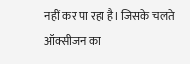नहीं कर पा रहा है। जिसके चलते ऑक्सीजन का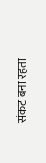संकट बना रहता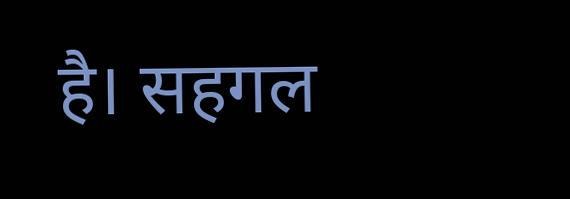है। सहगल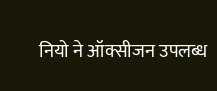नियो ने ऑक्सीजन उपलब्ध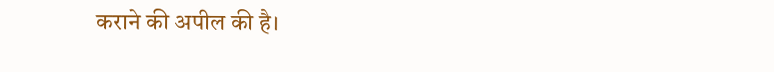कराने की अपील की है।